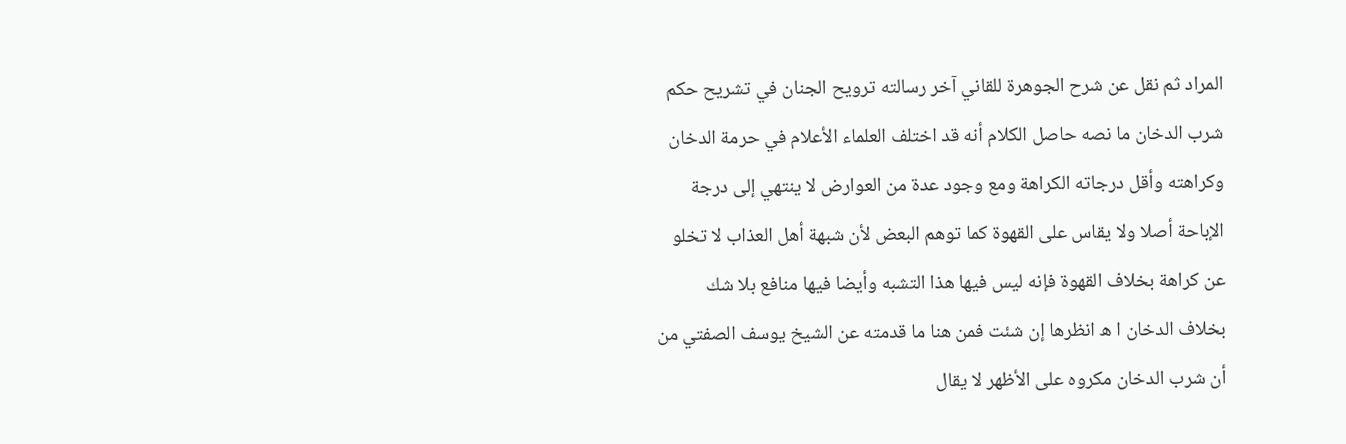المراد ثم نقل عن شرح الجوهرة للقاني آخر رسالته ترويح الجنان في تشريح حكم شرب الدخان ما نصه حاصل الكلام أنه قد اختلف العلماء الأعلام في حرمة الدخان وكراهته وأقل درجاته الكراهة ومع وجود عدة من العوارض لا ينتهي إلى درجة الإباحة أصلا ولا يقاس على القهوة كما توهم البعض لأن شبهة أهل العذاب لا تخلو عن كراهة بخلاف القهوة فإنه ليس فيها هذا التشبه وأيضا فيها منافع بلا شك بخلاف الدخان ا ه انظرها إن شئت فمن هنا ما قدمته عن الشيخ يوسف الصفتي من أن شرب الدخان مكروه على الأظهر لا يقال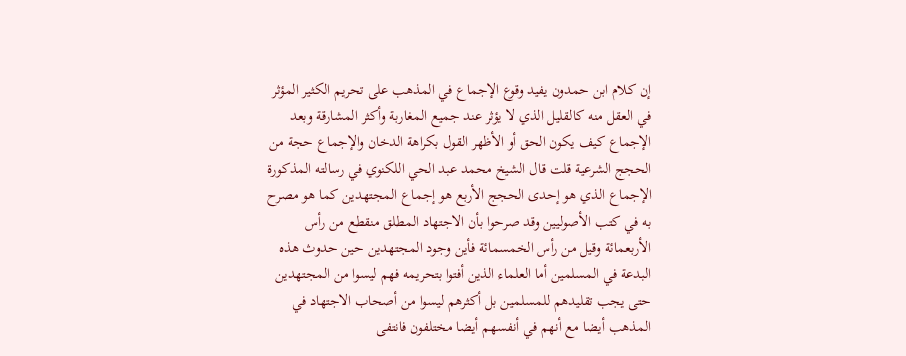إن كلام ابن حمدون يفيد وقوع الإجماع في المذهب على تحريم الكثير المؤثر في العقل منه كالقليل الذي لا يؤثر عند جميع المغاربة وأكثر المشارقة وبعد الإجماع كيف يكون الحق أو الأظهر القول بكراهة الدخان والإجماع حجة من الحجج الشرعية قلت قال الشيخ محمد عبد الحي اللكنوي في رسالته المذكورة الإجماع الذي هو إحدى الحجج الأربع هو إجماع المجتهدين كما هو مصرح به في كتب الأصوليين وقد صرحوا بأن الاجتهاد المطلق منقطع من رأس الأربعمائة وقيل من رأس الخمسمائة فأين وجود المجتهدين حين حدوث هذه البدعة في المسلمين أما العلماء الذين أفتوا بتحريمه فهم ليسوا من المجتهدين حتى يجب تقليدهم للمسلمين بل أكثرهم ليسوا من أصحاب الاجتهاد في المذهب أيضا مع أنهم في أنفسهم أيضا مختلفون فانتفى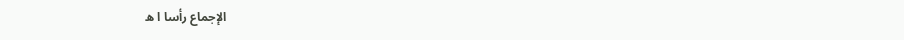الإجماع رأسا ا ه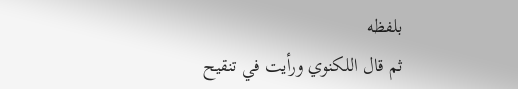بلفظه
ثم قال اللكنوي ورأيت في تنقيح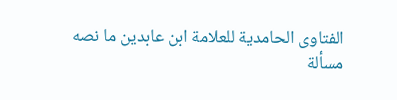الفتاوى الحامدية للعلامة ابن عابدين ما نصه
مسألة